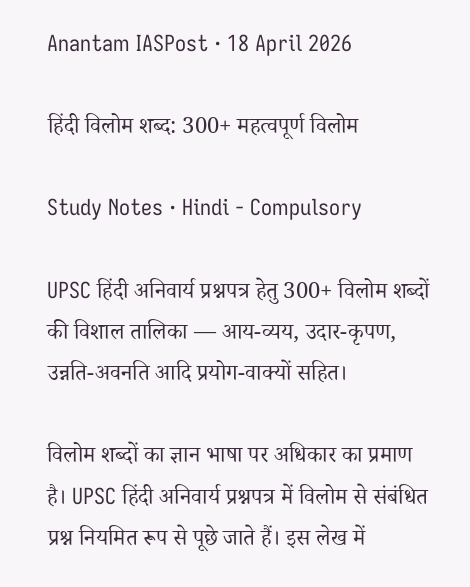Anantam IASPost · 18 April 2026

हिंदी विलोम शब्द: 300+ महत्वपूर्ण विलोम

Study Notes · Hindi - Compulsory

UPSC हिंदी अनिवार्य प्रश्नपत्र हेतु 300+ विलोम शब्दों की विशाल तालिका — आय-व्यय, उदार-कृपण, उन्नति-अवनति आदि प्रयोग-वाक्यों सहित।

विलोम शब्दों का ज्ञान भाषा पर अधिकार का प्रमाण है। UPSC हिंदी अनिवार्य प्रश्नपत्र में विलोम से संबंधित प्रश्न नियमित रूप से पूछे जाते हैं। इस लेख में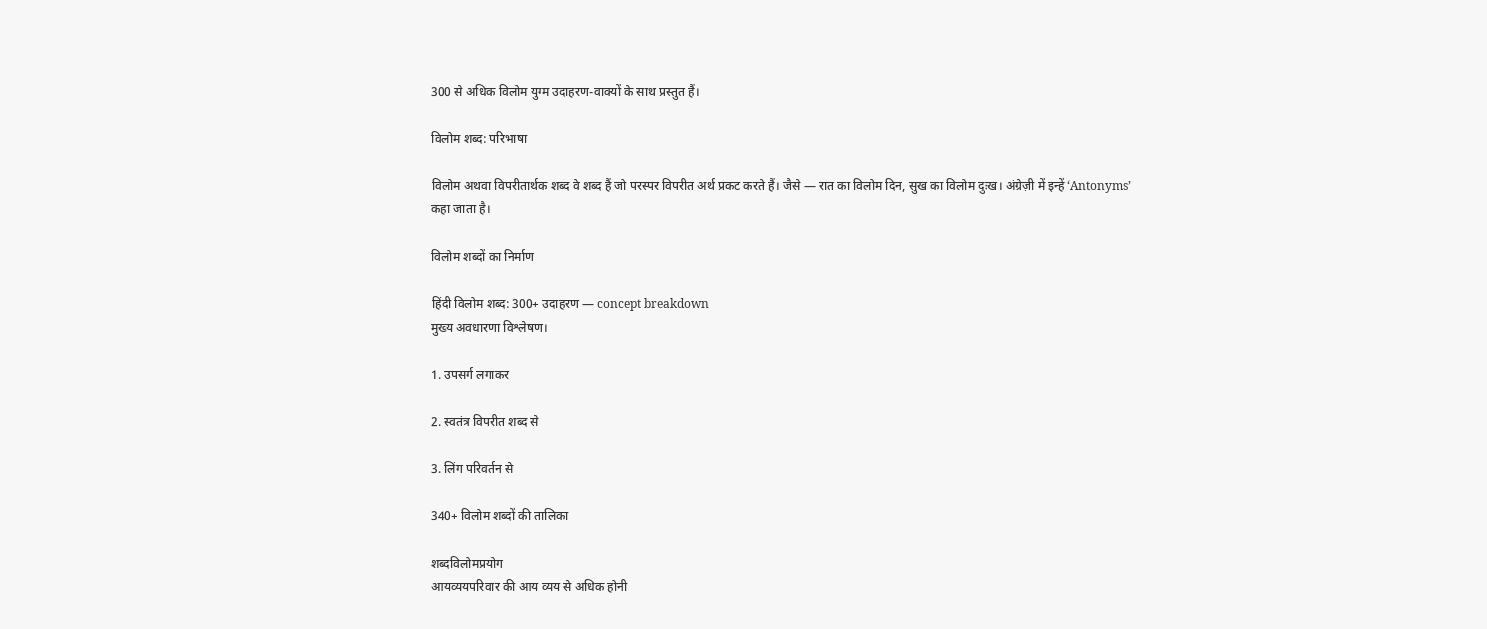300 से अधिक विलोम युग्म उदाहरण-वाक्यों के साथ प्रस्तुत हैं।

विलोम शब्द: परिभाषा

विलोम अथवा विपरीतार्थक शब्द वे शब्द हैं जो परस्पर विपरीत अर्थ प्रकट करते हैं। जैसे — रात का विलोम दिन, सुख का विलोम दुःख। अंग्रेज़ी में इन्हें ‘Antonyms’ कहा जाता है।

विलोम शब्दों का निर्माण

हिंदी विलोम शब्द: 300+ उदाहरण — concept breakdown
मुख्य अवधारणा विश्लेषण।

1. उपसर्ग लगाकर

2. स्वतंत्र विपरीत शब्द से

3. लिंग परिवर्तन से

340+ विलोम शब्दों की तालिका

शब्दविलोमप्रयोग
आयव्ययपरिवार की आय व्यय से अधिक होनी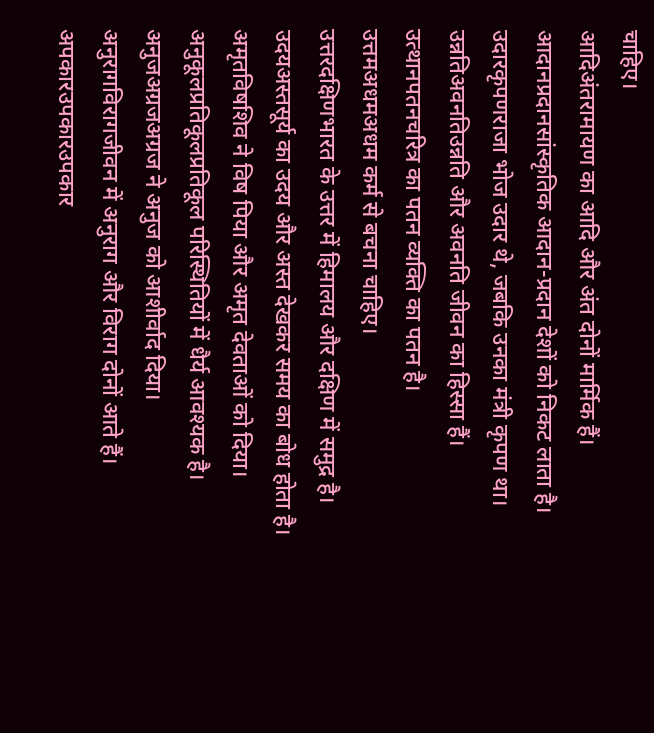चाहिए।
आदिअंतरामायण का आदि और अंत दोनों मार्मिक हैं।
आदानप्रदानसांस्कृतिक आदान-प्रदान देशों को निकट लाता है।
उदारकृपणराजा भोज उदार थे, जबकि उनका मंत्री कृपण था।
उन्नतिअवनतिउन्नति और अवनति जीवन का हिस्सा हैं।
उत्थानपतनचरित्र का पतन व्यक्ति का पतन है।
उत्तमअधमअधम कर्म से बचना चाहिए।
उत्तरदक्षिणभारत के उत्तर में हिमालय और दक्षिण में समुद्र है।
उदयअस्तसूर्य का उदय और अस्त देखकर समय का बोध होता है।
अमृतविषशिव ने विष पिया और अमृत देवताओं को दिया।
अनुकूलप्रतिकूलप्रतिकूल परिस्थितियों में धैर्य आवश्यक है।
अनुजअग्रजअग्रज ने अनुज को आशीर्वाद दिया।
अनुरागविरागजीवन में अनुराग और विराग दोनों आते हैं।
अपकारउपकारउपकार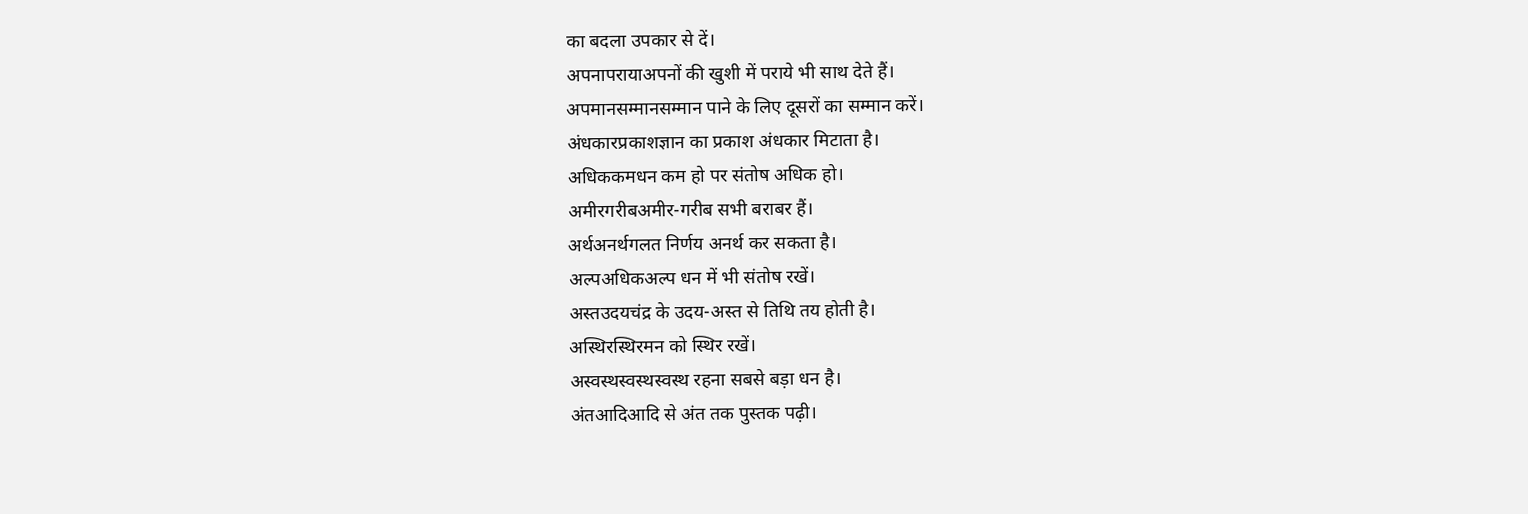का बदला उपकार से दें।
अपनापरायाअपनों की खुशी में पराये भी साथ देते हैं।
अपमानसम्मानसम्मान पाने के लिए दूसरों का सम्मान करें।
अंधकारप्रकाशज्ञान का प्रकाश अंधकार मिटाता है।
अधिककमधन कम हो पर संतोष अधिक हो।
अमीरगरीबअमीर-गरीब सभी बराबर हैं।
अर्थअनर्थगलत निर्णय अनर्थ कर सकता है।
अल्पअधिकअल्प धन में भी संतोष रखें।
अस्तउदयचंद्र के उदय-अस्त से तिथि तय होती है।
अस्थिरस्थिरमन को स्थिर रखें।
अस्वस्थस्वस्थस्वस्थ रहना सबसे बड़ा धन है।
अंतआदिआदि से अंत तक पुस्तक पढ़ी।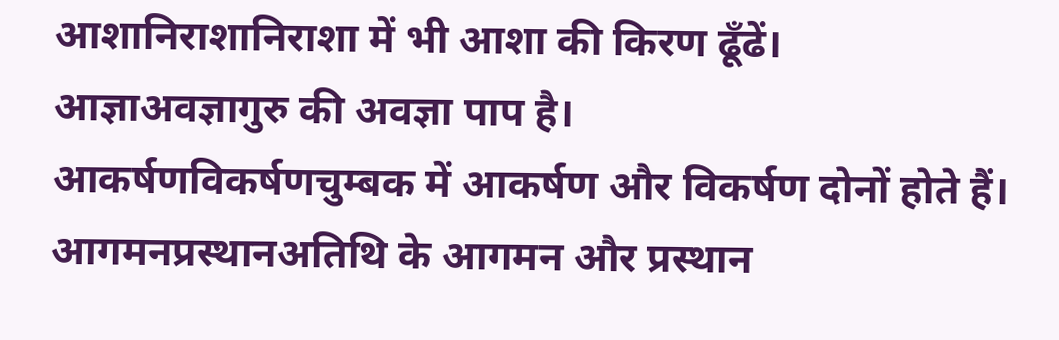आशानिराशानिराशा में भी आशा की किरण ढूँढें।
आज्ञाअवज्ञागुरु की अवज्ञा पाप है।
आकर्षणविकर्षणचुम्बक में आकर्षण और विकर्षण दोनों होते हैं।
आगमनप्रस्थानअतिथि के आगमन और प्रस्थान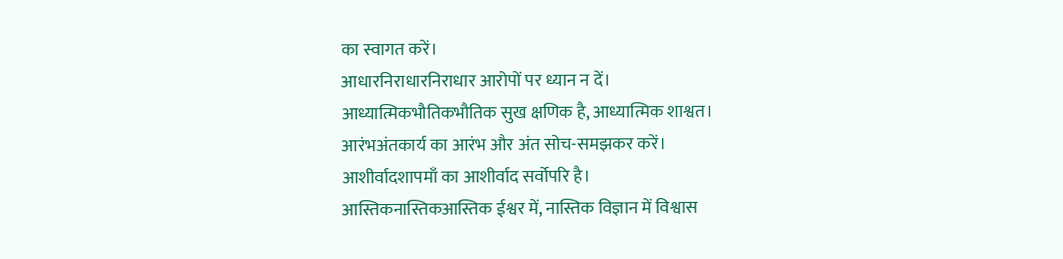का स्वागत करें।
आधारनिराधारनिराधार आरोपों पर ध्यान न दें।
आध्यात्मिकभौतिकभौतिक सुख क्षणिक है, आध्यात्मिक शाश्वत।
आरंभअंतकार्य का आरंभ और अंत सोच-समझकर करें।
आशीर्वादशापमाँ का आशीर्वाद सर्वोपरि है।
आस्तिकनास्तिकआस्तिक ईश्वर में, नास्तिक विज्ञान में विश्वास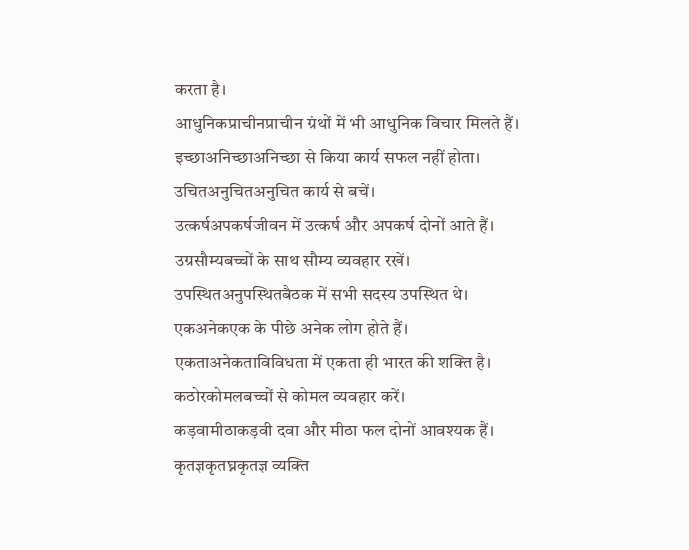करता है।
आधुनिकप्राचीनप्राचीन ग्रंथों में भी आधुनिक विचार मिलते हैं।
इच्छाअनिच्छाअनिच्छा से किया कार्य सफल नहीं होता।
उचितअनुचितअनुचित कार्य से बचें।
उत्कर्षअपकर्षजीवन में उत्कर्ष और अपकर्ष दोनों आते हैं।
उग्रसौम्यबच्चों के साथ सौम्य व्यवहार रखें।
उपस्थितअनुपस्थितबैठक में सभी सदस्य उपस्थित थे।
एकअनेकएक के पीछे अनेक लोग होते हैं।
एकताअनेकताविविधता में एकता ही भारत की शक्ति है।
कठोरकोमलबच्चों से कोमल व्यवहार करें।
कड़वामीठाकड़वी दवा और मीठा फल दोनों आवश्यक हैं।
कृतज्ञकृतघ्नकृतज्ञ व्यक्ति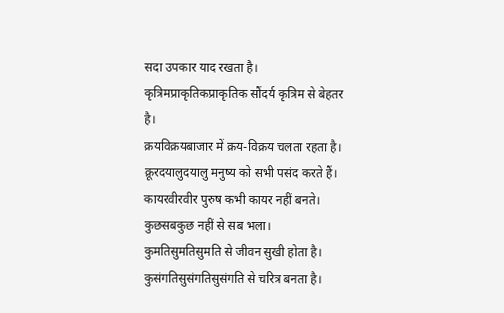सदा उपकार याद रखता है।
कृत्रिमप्राकृतिकप्राकृतिक सौंदर्य कृत्रिम से बेहतर है।
क्रयविक्रयबाजार में क्रय-विक्रय चलता रहता है।
क्रूरदयालुदयालु मनुष्य को सभी पसंद करते हैं।
कायरवीरवीर पुरुष कभी कायर नहीं बनते।
कुछसबकुछ नहीं से सब भला।
कुमतिसुमतिसुमति से जीवन सुखी होता है।
कुसंगतिसुसंगतिसुसंगति से चरित्र बनता है।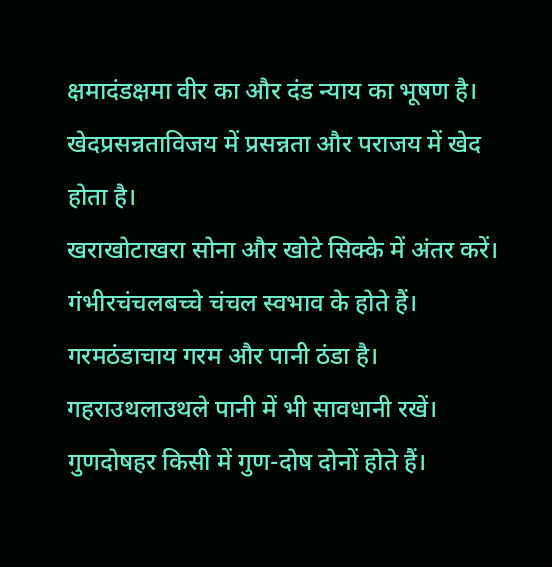क्षमादंडक्षमा वीर का और दंड न्याय का भूषण है।
खेदप्रसन्नताविजय में प्रसन्नता और पराजय में खेद होता है।
खराखोटाखरा सोना और खोटे सिक्के में अंतर करें।
गंभीरचंचलबच्चे चंचल स्वभाव के होते हैं।
गरमठंडाचाय गरम और पानी ठंडा है।
गहराउथलाउथले पानी में भी सावधानी रखें।
गुणदोषहर किसी में गुण-दोष दोनों होते हैं।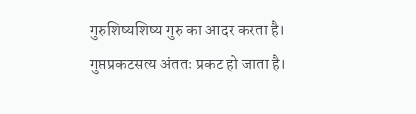गुरुशिष्यशिष्य गुरु का आदर करता है।
गुप्तप्रकटसत्य अंततः प्रकट हो जाता है।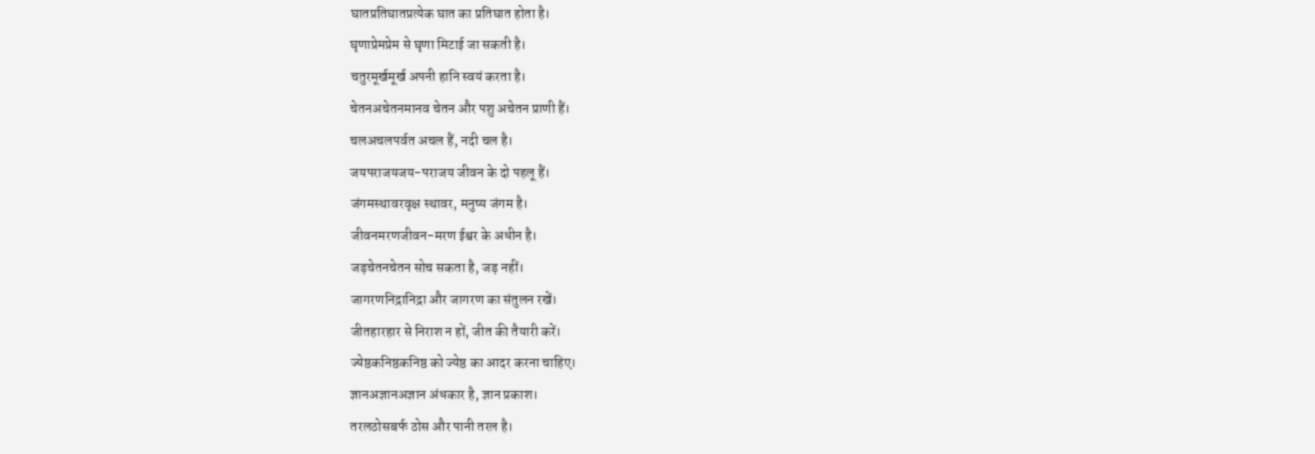घातप्रतिघातप्रत्येक घात का प्रतिघात होता है।
घृणाप्रेमप्रेम से घृणा मिटाई जा सकती है।
चतुरमूर्खमूर्ख अपनी हानि स्वयं करता है।
चेतनअचेतनमानव चेतन और पशु अचेतन प्राणी हैं।
चलअचलपर्वत अचल हैं, नदी चल है।
जयपराजयजय-पराजय जीवन के दो पहलू हैं।
जंगमस्थावरवृक्ष स्थावर, मनुष्य जंगम है।
जीवनमरणजीवन-मरण ईश्वर के अधीन है।
जड़चेतनचेतन सोच सकता है, जड़ नहीं।
जागरणनिद्रानिद्रा और जागरण का संतुलन रखें।
जीतहारहार से निराश न हों, जीत की तैयारी करें।
ज्येष्ठकनिष्ठकनिष्ठ को ज्येष्ठ का आदर करना चाहिए।
ज्ञानअज्ञानअज्ञान अंधकार है, ज्ञान प्रकाश।
तरलठोसबर्फ ठोस और पानी तरल है।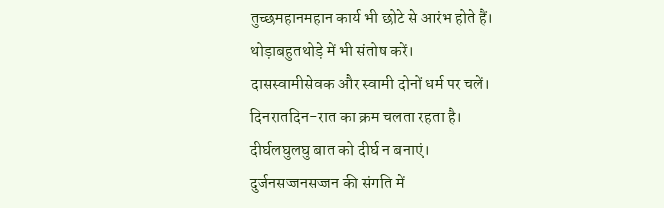तुच्छमहानमहान कार्य भी छोटे से आरंभ होते हैं।
थोड़ाबहुतथोड़े में भी संतोष करें।
दासस्वामीसेवक और स्वामी दोनों धर्म पर चलें।
दिनरातदिन-रात का क्रम चलता रहता है।
दीर्घलघुलघु बात को दीर्घ न बनाएं।
दुर्जनसज्जनसज्जन की संगति में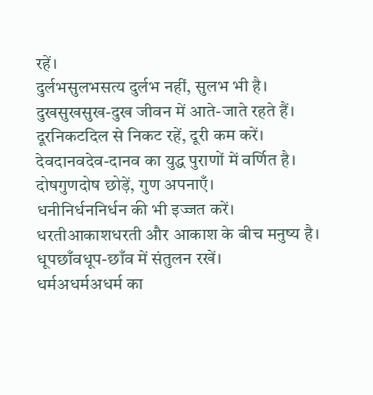रहें।
दुर्लभसुलभसत्य दुर्लभ नहीं, सुलभ भी है।
दुखसुखसुख-दुख जीवन में आते-जाते रहते हैं।
दूरनिकटदिल से निकट रहें, दूरी कम करें।
देवदानवदेव-दानव का युद्ध पुराणों में वर्णित है।
दोषगुणदोष छोड़ें, गुण अपनाएँ।
धनीनिर्धननिर्धन की भी इज्जत करें।
धरतीआकाशधरती और आकाश के बीच मनुष्य है।
धूपछाँवधूप-छाँव में संतुलन रखें।
धर्मअधर्मअधर्म का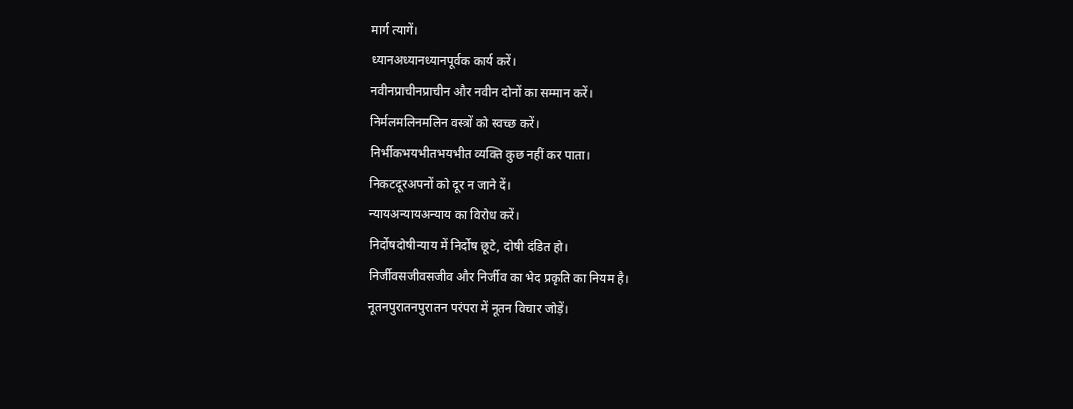मार्ग त्यागें।
ध्यानअध्यानध्यानपूर्वक कार्य करें।
नवीनप्राचीनप्राचीन और नवीन दोनों का सम्मान करें।
निर्मलमलिनमलिन वस्त्रों को स्वच्छ करें।
निर्भीकभयभीतभयभीत व्यक्ति कुछ नहीं कर पाता।
निकटदूरअपनों को दूर न जाने दें।
न्यायअन्यायअन्याय का विरोध करें।
निर्दोषदोषीन्याय में निर्दोष छूटे, दोषी दंडित हो।
निर्जीवसजीवसजीव और निर्जीव का भेद प्रकृति का नियम है।
नूतनपुरातनपुरातन परंपरा में नूतन विचार जोड़ें।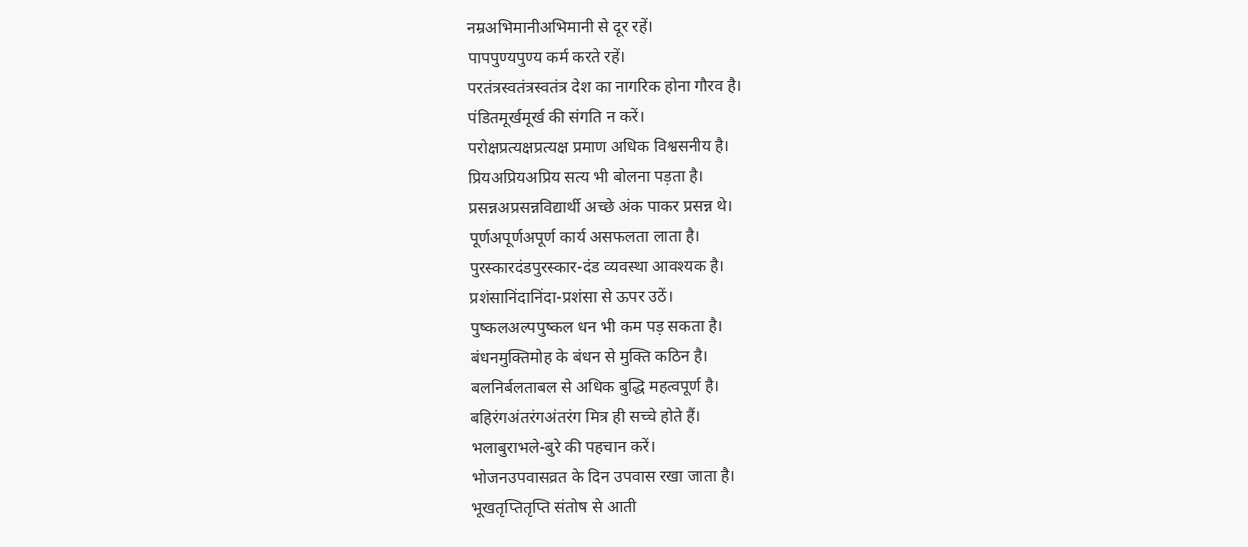नम्रअभिमानीअभिमानी से दूर रहें।
पापपुण्यपुण्य कर्म करते रहें।
परतंत्रस्वतंत्रस्वतंत्र देश का नागरिक होना गौरव है।
पंडितमूर्खमूर्ख की संगति न करें।
परोक्षप्रत्यक्षप्रत्यक्ष प्रमाण अधिक विश्वसनीय है।
प्रियअप्रियअप्रिय सत्य भी बोलना पड़ता है।
प्रसन्नअप्रसन्नविद्यार्थी अच्छे अंक पाकर प्रसन्न थे।
पूर्णअपूर्णअपूर्ण कार्य असफलता लाता है।
पुरस्कारदंडपुरस्कार-दंड व्यवस्था आवश्यक है।
प्रशंसानिंदानिंदा-प्रशंसा से ऊपर उठें।
पुष्कलअल्पपुष्कल धन भी कम पड़ सकता है।
बंधनमुक्तिमोह के बंधन से मुक्ति कठिन है।
बलनिर्बलताबल से अधिक बुद्धि महत्वपूर्ण है।
बहिरंगअंतरंगअंतरंग मित्र ही सच्चे होते हैं।
भलाबुराभले-बुरे की पहचान करें।
भोजनउपवासव्रत के दिन उपवास रखा जाता है।
भूखतृप्तितृप्ति संतोष से आती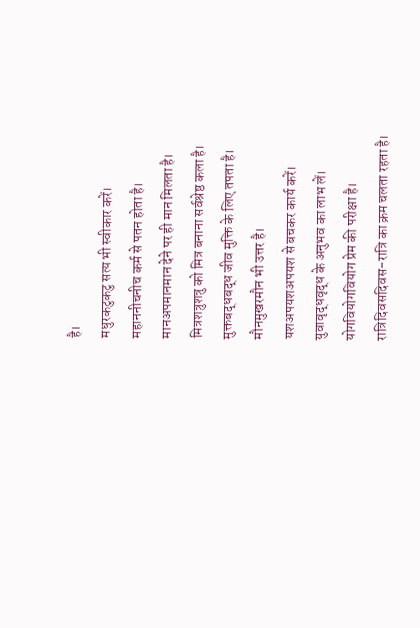है।
मधुरकटुकटु सत्य भी स्वीकार करें।
महाननीचनीच कर्म से पतन होता है।
मानअपमानमान देने पर ही मान मिलता है।
मित्रशत्रुशत्रु को मित्र बनाना सर्वश्रेष्ठ कला है।
मुक्तबद्धबद्ध जीव मुक्ति के लिए तपता है।
मौनमुखरमौन भी उत्तर है।
यशअपयशअपयश से बचकर कार्य करें।
युवावृद्धवृद्ध के अनुभव का लाभ लें।
योगवियोगवियोग प्रेम की परीक्षा है।
रात्रिदिवसदिवस-रात्रि का क्रम चलता रहता है।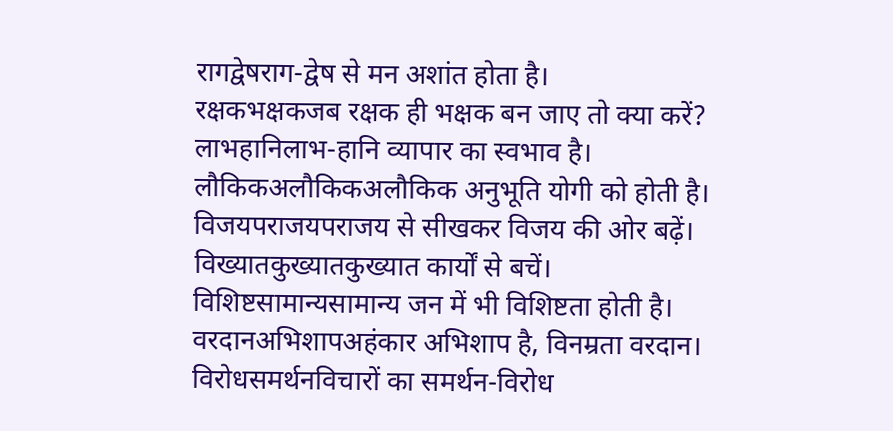रागद्वेषराग-द्वेष से मन अशांत होता है।
रक्षकभक्षकजब रक्षक ही भक्षक बन जाए तो क्या करें?
लाभहानिलाभ-हानि व्यापार का स्वभाव है।
लौकिकअलौकिकअलौकिक अनुभूति योगी को होती है।
विजयपराजयपराजय से सीखकर विजय की ओर बढ़ें।
विख्यातकुख्यातकुख्यात कार्यों से बचें।
विशिष्टसामान्यसामान्य जन में भी विशिष्टता होती है।
वरदानअभिशापअहंकार अभिशाप है, विनम्रता वरदान।
विरोधसमर्थनविचारों का समर्थन-विरोध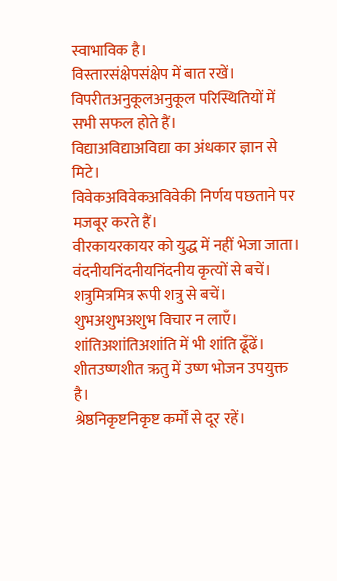स्वाभाविक है।
विस्तारसंक्षेपसंक्षेप में बात रखें।
विपरीतअनुकूलअनुकूल परिस्थितियों में सभी सफल होते हैं।
विद्याअविद्याअविद्या का अंधकार ज्ञान से मिटे।
विवेकअविवेकअविवेकी निर्णय पछताने पर मजबूर करते हैं।
वीरकायरकायर को युद्ध में नहीं भेजा जाता।
वंदनीयनिंदनीयनिंदनीय कृत्यों से बचें।
शत्रुमित्रमित्र रूपी शत्रु से बचें।
शुभअशुभअशुभ विचार न लाएँ।
शांतिअशांतिअशांति में भी शांति ढूँढें।
शीतउष्णशीत ऋतु में उष्ण भोजन उपयुक्त है।
श्रेष्ठनिकृष्टनिकृष्ट कर्मों से दूर रहें।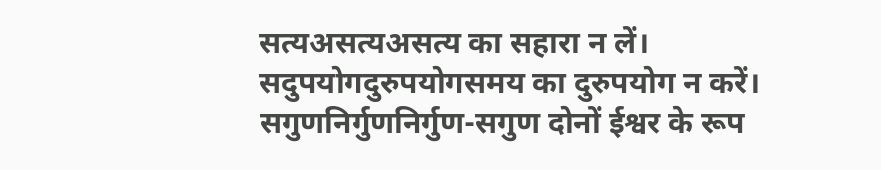सत्यअसत्यअसत्य का सहारा न लें।
सदुपयोगदुरुपयोगसमय का दुरुपयोग न करें।
सगुणनिर्गुणनिर्गुण-सगुण दोनों ईश्वर के रूप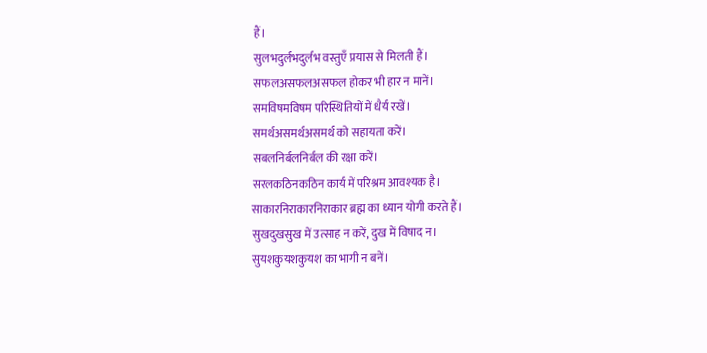हैं।
सुलभदुर्लभदुर्लभ वस्तुएँ प्रयास से मिलती हैं।
सफलअसफलअसफल होकर भी हार न मानें।
समविषमविषम परिस्थितियों में धैर्य रखें।
समर्थअसमर्थअसमर्थ को सहायता करें।
सबलनिर्बलनिर्बल की रक्षा करें।
सरलकठिनकठिन कार्य में परिश्रम आवश्यक है।
साकारनिराकारनिराकार ब्रह्म का ध्यान योगी करते हैं।
सुखदुखसुख में उत्साह न करें, दुख में विषाद न।
सुयशकुयशकुयश का भागी न बनें।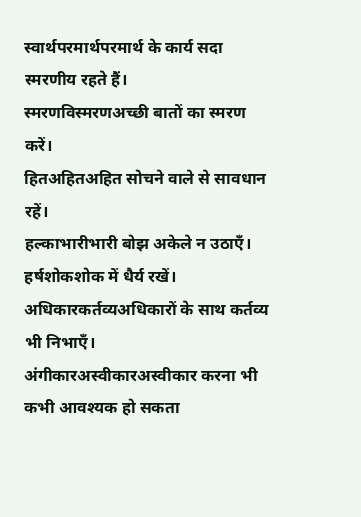स्वार्थपरमार्थपरमार्थ के कार्य सदा स्मरणीय रहते हैं।
स्मरणविस्मरणअच्छी बातों का स्मरण करें।
हितअहितअहित सोचने वाले से सावधान रहें।
हल्काभारीभारी बोझ अकेले न उठाएँ।
हर्षशोकशोक में धैर्य रखें।
अधिकारकर्तव्यअधिकारों के साथ कर्तव्य भी निभाएँ।
अंगीकारअस्वीकारअस्वीकार करना भी कभी आवश्यक हो सकता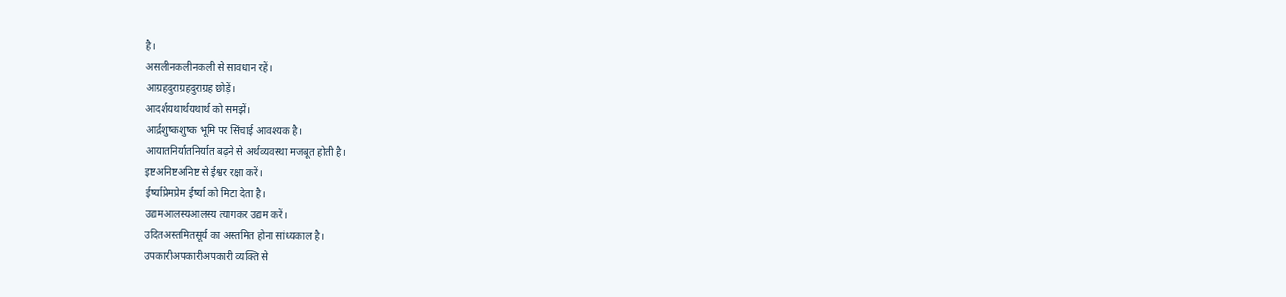है।
असलीनकलीनकली से सावधान रहें।
आग्रहदुराग्रहदुराग्रह छोड़ें।
आदर्शयथार्थयथार्थ को समझें।
आर्द्रशुष्कशुष्क भूमि पर सिंचाई आवश्यक है।
आयातनिर्यातनिर्यात बढ़ने से अर्थव्यवस्था मजबूत होती है।
इष्टअनिष्टअनिष्ट से ईश्वर रक्षा करें।
ईर्ष्याप्रेमप्रेम ईर्ष्या को मिटा देता है।
उद्यमआलस्यआलस्य त्यागकर उद्यम करें।
उदितअस्तमितसूर्य का अस्तमित होना सांध्यकाल है।
उपकारीअपकारीअपकारी व्यक्ति से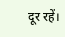दूर रहें।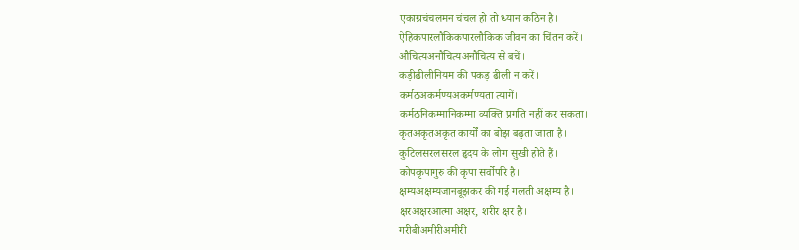एकाग्रचंचलमन चंचल हो तो ध्यान कठिन है।
ऐहिकपारलौकिकपारलौकिक जीवन का चिंतन करें।
औचित्यअनौचित्यअनौचित्य से बचें।
कड़ीढीलीनियम की पकड़ ढीली न करें।
कर्मठअकर्मण्यअकर्मण्यता त्यागें।
कर्मठनिकम्मानिकम्मा व्यक्ति प्रगति नहीं कर सकता।
कृतअकृतअकृत कार्यों का बोझ बढ़ता जाता है।
कुटिलसरलसरल हृदय के लोग सुखी होते हैं।
कोपकृपागुरु की कृपा सर्वोपरि है।
क्षम्यअक्षम्यजानबूझकर की गई गलती अक्षम्य है।
क्षरअक्षरआत्मा अक्षर, शरीर क्षर है।
गरीबीअमीरीअमीरी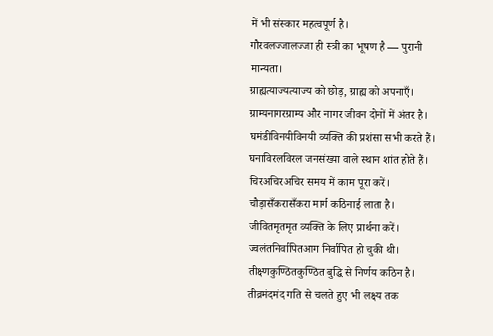में भी संस्कार महत्वपूर्ण है।
गौरवलज्जालज्जा ही स्त्री का भूषण है — पुरानी मान्यता।
ग्राह्यत्याज्यत्याज्य को छोड़, ग्राह्य को अपनाएँ।
ग्राम्यनागरग्राम्य और नागर जीवन दोनों में अंतर है।
घमंडीविनयीविनयी व्यक्ति की प्रशंसा सभी करते हैं।
घनाविरलविरल जनसंख्या वाले स्थान शांत होते हैं।
चिरअचिरअचिर समय में काम पूरा करें।
चौड़ासँकरासँकरा मार्ग कठिनाई लाता है।
जीवितमृतमृत व्यक्ति के लिए प्रार्थना करें।
ज्वलंतनिर्वापितआग निर्वापित हो चुकी थी।
तीक्ष्णकुण्ठितकुण्ठित बुद्धि से निर्णय कठिन है।
तीव्रमंदमंद गति से चलते हुए भी लक्ष्य तक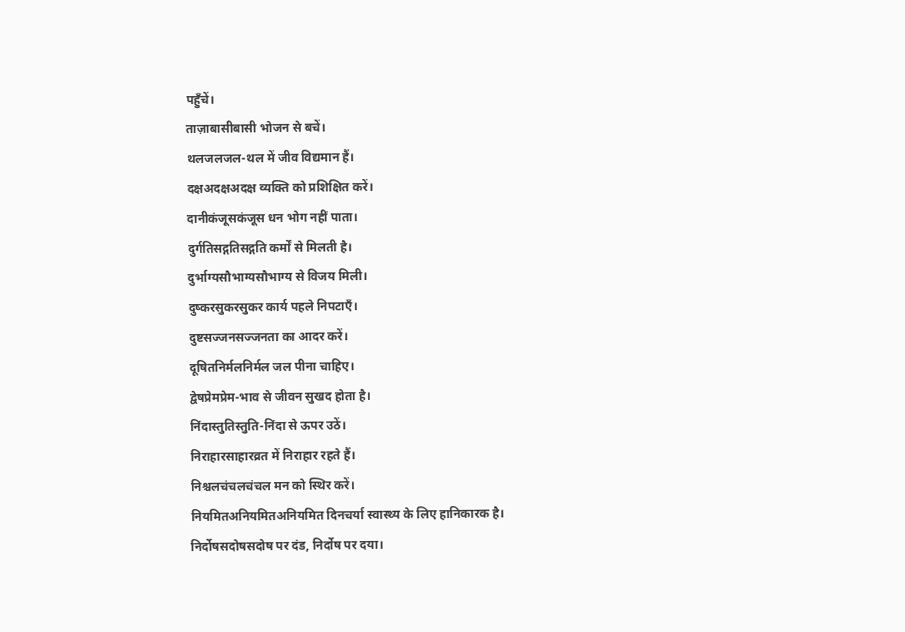पहुँचें।
ताज़ाबासीबासी भोजन से बचें।
थलजलजल-थल में जीव विद्यमान हैं।
दक्षअदक्षअदक्ष व्यक्ति को प्रशिक्षित करें।
दानीकंजूसकंजूस धन भोग नहीं पाता।
दुर्गतिसद्गतिसद्गति कर्मों से मिलती है।
दुर्भाग्यसौभाग्यसौभाग्य से विजय मिली।
दुष्करसुकरसुकर कार्य पहले निपटाएँ।
दुष्टसज्जनसज्जनता का आदर करें।
दूषितनिर्मलनिर्मल जल पीना चाहिए।
द्वेषप्रेमप्रेम-भाव से जीवन सुखद होता है।
निंदास्तुतिस्तुति-निंदा से ऊपर उठें।
निराहारसाहारव्रत में निराहार रहते हैं।
निश्चलचंचलचंचल मन को स्थिर करें।
नियमितअनियमितअनियमित दिनचर्या स्वास्थ्य के लिए हानिकारक है।
निर्दोषसदोषसदोष पर दंड, निर्दोष पर दया।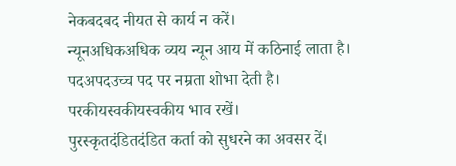नेकबदबद नीयत से कार्य न करें।
न्यूनअधिकअधिक व्यय न्यून आय में कठिनाई लाता है।
पदअपदउच्च पद पर नम्रता शोभा देती है।
परकीयस्वकीयस्वकीय भाव रखें।
पुरस्कृतदंडितदंडित कर्ता को सुधरने का अवसर दें।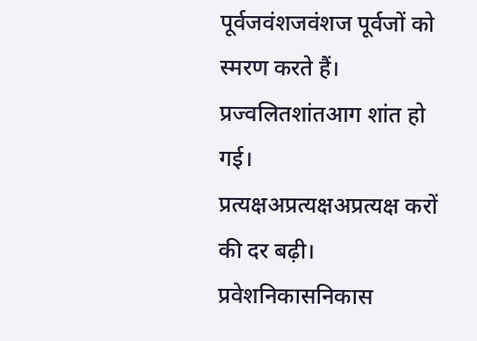पूर्वजवंशजवंशज पूर्वजों को स्मरण करते हैं।
प्रज्वलितशांतआग शांत हो गई।
प्रत्यक्षअप्रत्यक्षअप्रत्यक्ष करों की दर बढ़ी।
प्रवेशनिकासनिकास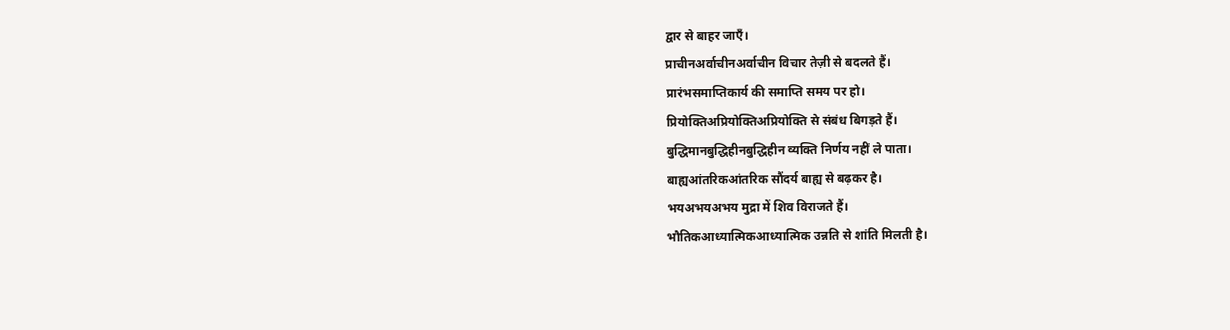द्वार से बाहर जाएँ।
प्राचीनअर्वाचीनअर्वाचीन विचार तेज़ी से बदलते हैं।
प्रारंभसमाप्तिकार्य की समाप्ति समय पर हो।
प्रियोक्तिअप्रियोक्तिअप्रियोक्ति से संबंध बिगड़ते हैं।
बुद्धिमानबुद्धिहीनबुद्धिहीन व्यक्ति निर्णय नहीं ले पाता।
बाह्यआंतरिकआंतरिक सौंदर्य बाह्य से बढ़कर है।
भयअभयअभय मुद्रा में शिव विराजते हैं।
भौतिकआध्यात्मिकआध्यात्मिक उन्नति से शांति मिलती है।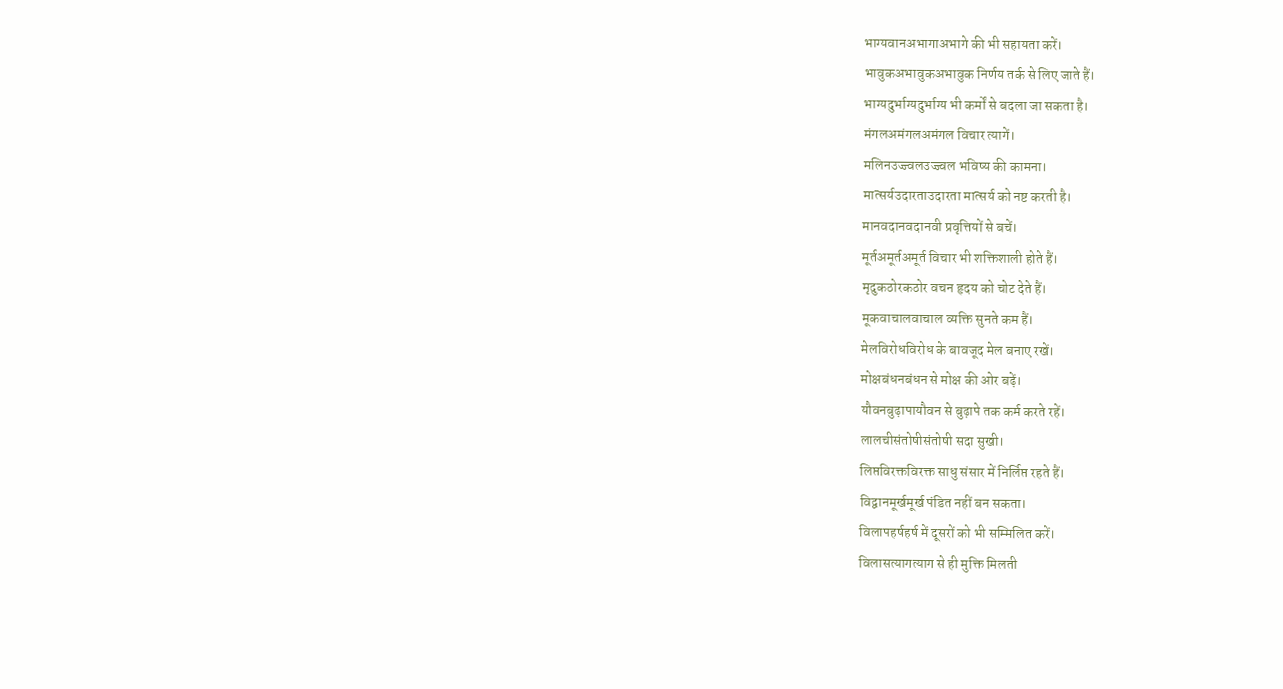भाग्यवानअभागाअभागे की भी सहायता करें।
भावुकअभावुकअभावुक निर्णय तर्क से लिए जाते हैं।
भाग्यदुर्भाग्यदुर्भाग्य भी कर्मों से बदला जा सकता है।
मंगलअमंगलअमंगल विचार त्यागें।
मलिनउज्ज्वलउज्ज्वल भविष्य की कामना।
मात्सर्यउदारताउदारता मात्सर्य को नष्ट करती है।
मानवदानवदानवी प्रवृत्तियों से बचें।
मूर्तअमूर्तअमूर्त विचार भी शक्तिशाली होते हैं।
मृदुकठोरकठोर वचन हृदय को चोट देते हैं।
मूकवाचालवाचाल व्यक्ति सुनते कम हैं।
मेलविरोधविरोध के बावजूद मेल बनाए रखें।
मोक्षबंधनबंधन से मोक्ष की ओर बढ़ें।
यौवनबुढ़ापायौवन से बुढ़ापे तक कर्म करते रहें।
लालचीसंतोषीसंतोषी सदा सुखी।
लिप्तविरक्तविरक्त साधु संसार में निर्लिप्त रहते हैं।
विद्वानमूर्खमूर्ख पंडित नहीं बन सकता।
विलापहर्षहर्ष में दूसरों को भी सम्मिलित करें।
विलासत्यागत्याग से ही मुक्ति मिलती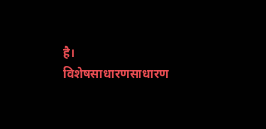है।
विशेषसाधारणसाधारण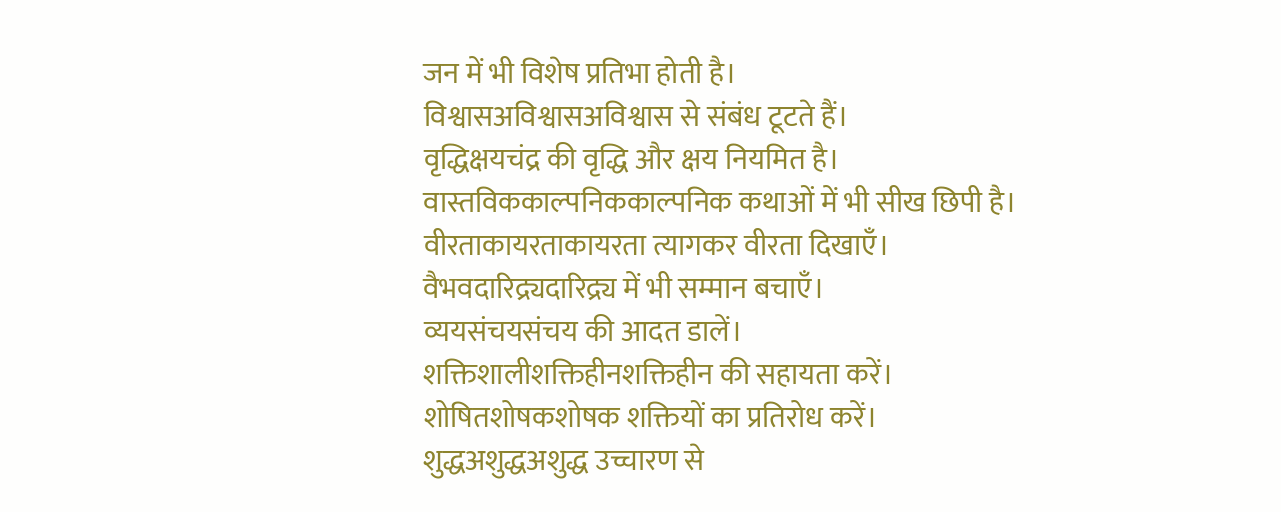जन में भी विशेष प्रतिभा होती है।
विश्वासअविश्वासअविश्वास से संबंध टूटते हैं।
वृद्धिक्षयचंद्र की वृद्धि और क्षय नियमित है।
वास्तविककाल्पनिककाल्पनिक कथाओं में भी सीख छिपी है।
वीरताकायरताकायरता त्यागकर वीरता दिखाएँ।
वैभवदारिद्र्यदारिद्र्य में भी सम्मान बचाएँ।
व्ययसंचयसंचय की आदत डालें।
शक्तिशालीशक्तिहीनशक्तिहीन की सहायता करें।
शोषितशोषकशोषक शक्तियों का प्रतिरोध करें।
शुद्धअशुद्धअशुद्ध उच्चारण से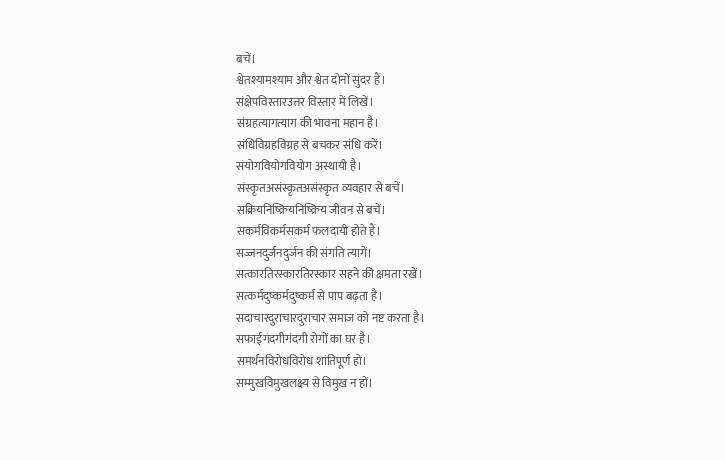बचें।
श्वेतश्यामश्याम और श्वेत दोनों सुंदर हैं।
संक्षेपविस्तारउत्तर विस्तार में लिखें।
संग्रहत्यागत्याग की भावना महान है।
संधिविग्रहविग्रह से बचकर संधि करें।
संयोगवियोगवियोग अस्थायी है।
संस्कृतअसंस्कृतअसंस्कृत व्यवहार से बचें।
सक्रियनिष्क्रियनिष्क्रिय जीवन से बचें।
सकर्मविकर्मसकर्म फलदायी होते हैं।
सज्जनदुर्जनदुर्जन की संगति त्यागें।
सत्कारतिरस्कारतिरस्कार सहने की क्षमता रखें।
सत्कर्मदुष्कर्मदुष्कर्म से पाप बढ़ता है।
सदाचारदुराचारदुराचार समाज को नष्ट करता है।
सफाईगंदगीगंदगी रोगों का घर है।
समर्थनविरोधविरोध शांतिपूर्ण हो।
सम्मुखविमुखलक्ष्य से विमुख न हों।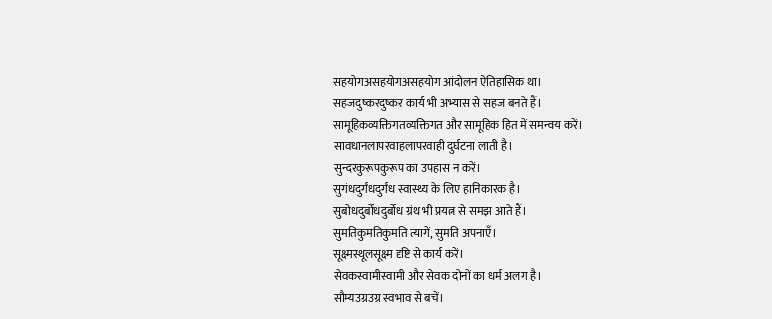सहयोगअसहयोगअसहयोग आंदोलन ऐतिहासिक था।
सहजदुष्करदुष्कर कार्य भी अभ्यास से सहज बनते हैं।
सामूहिकव्यक्तिगतव्यक्तिगत और सामूहिक हित में समन्वय करें।
सावधानलापरवाहलापरवाही दुर्घटना लाती है।
सुन्दरकुरूपकुरूप का उपहास न करें।
सुगंधदुर्गंधदुर्गंध स्वास्थ्य के लिए हानिकारक है।
सुबोधदुर्बोधदुर्बोध ग्रंथ भी प्रयत्न से समझ आते हैं।
सुमतिकुमतिकुमति त्यागें, सुमति अपनाएँ।
सूक्ष्मस्थूलसूक्ष्म दृष्टि से कार्य करें।
सेवकस्वामीस्वामी और सेवक दोनों का धर्म अलग है।
सौम्यउग्रउग्र स्वभाव से बचें।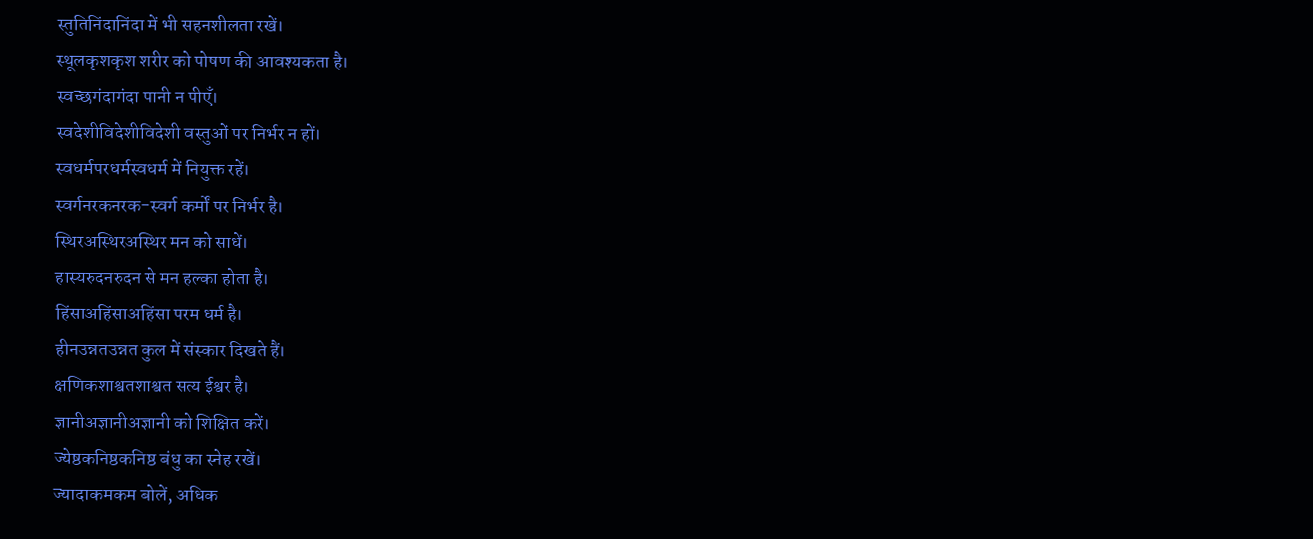स्तुतिनिंदानिंदा में भी सहनशीलता रखें।
स्थूलकृशकृश शरीर को पोषण की आवश्यकता है।
स्वच्छगंदागंदा पानी न पीएँ।
स्वदेशीविदेशीविदेशी वस्तुओं पर निर्भर न हों।
स्वधर्मपरधर्मस्वधर्म में नियुक्त रहें।
स्वर्गनरकनरक-स्वर्ग कर्मों पर निर्भर है।
स्थिरअस्थिरअस्थिर मन को साधें।
हास्यरुदनरुदन से मन हल्का होता है।
हिंसाअहिंसाअहिंसा परम धर्म है।
हीनउन्नतउन्नत कुल में संस्कार दिखते हैं।
क्षणिकशाश्वतशाश्वत सत्य ईश्वर है।
ज्ञानीअज्ञानीअज्ञानी को शिक्षित करें।
ज्येष्ठकनिष्ठकनिष्ठ बंधु का स्नेह रखें।
ज्यादाकमकम बोलें, अधिक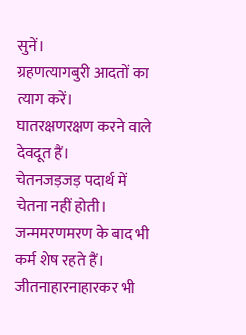सुनें।
ग्रहणत्यागबुरी आदतों का त्याग करें।
घातरक्षणरक्षण करने वाले देवदूत हैं।
चेतनजड़जड़ पदार्थ में चेतना नहीं होती।
जन्ममरणमरण के बाद भी कर्म शेष रहते हैं।
जीतनाहारनाहारकर भी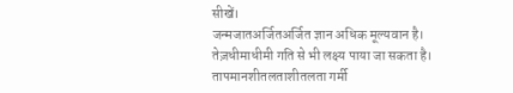सीखें।
जन्मजातअर्जितअर्जित ज्ञान अधिक मूल्यवान है।
तेज़धीमाधीमी गति से भी लक्ष्य पाया जा सकता है।
तापमानशीतलताशीतलता गर्मी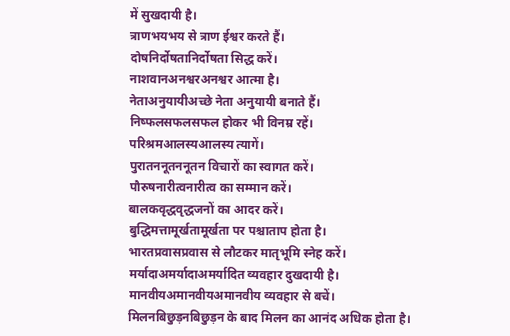में सुखदायी है।
त्राणभयभय से त्राण ईश्वर करते हैं।
दोषनिर्दोषतानिर्दोषता सिद्ध करें।
नाशवानअनश्वरअनश्वर आत्मा है।
नेताअनुयायीअच्छे नेता अनुयायी बनाते हैं।
निष्फलसफलसफल होकर भी विनम्र रहें।
परिश्रमआलस्यआलस्य त्यागें।
पुरातननूतननूतन विचारों का स्वागत करें।
पौरुषनारीत्वनारीत्व का सम्मान करें।
बालकवृद्धवृद्धजनों का आदर करें।
बुद्धिमत्तामूर्खतामूर्खता पर पश्चाताप होता है।
भारतप्रवासप्रवास से लौटकर मातृभूमि स्नेह करें।
मर्यादाअमर्यादाअमर्यादित व्यवहार दुखदायी है।
मानवीयअमानवीयअमानवीय व्यवहार से बचें।
मिलनबिछुड़नबिछुड़न के बाद मिलन का आनंद अधिक होता है।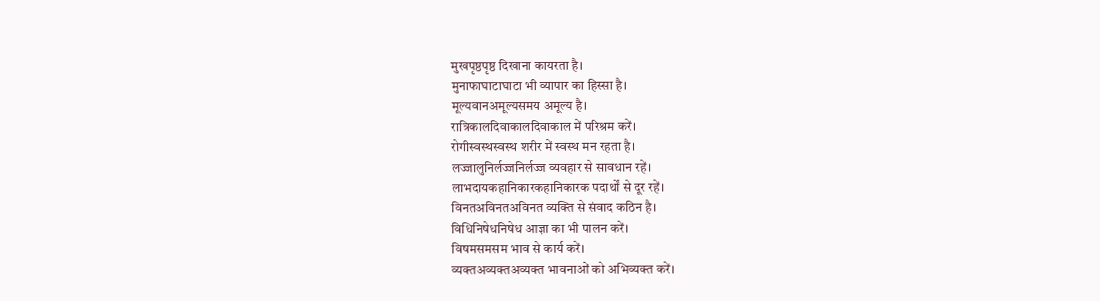मुखपृष्ठपृष्ठ दिखाना कायरता है।
मुनाफाघाटाघाटा भी व्यापार का हिस्सा है।
मूल्यवानअमूल्यसमय अमूल्य है।
रात्रिकालदिवाकालदिवाकाल में परिश्रम करें।
रोगीस्वस्थस्वस्थ शरीर में स्वस्थ मन रहता है।
लज्जालुनिर्लज्जनिर्लज्ज व्यवहार से सावधान रहें।
लाभदायकहानिकारकहानिकारक पदार्थों से दूर रहें।
विनतअविनतअविनत व्यक्ति से संवाद कठिन है।
विधिनिषेधनिषेध आज्ञा का भी पालन करें।
विषमसमसम भाव से कार्य करें।
व्यक्तअव्यक्तअव्यक्त भावनाओं को अभिव्यक्त करें।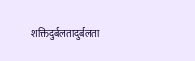शक्तिदुर्बलतादुर्बलता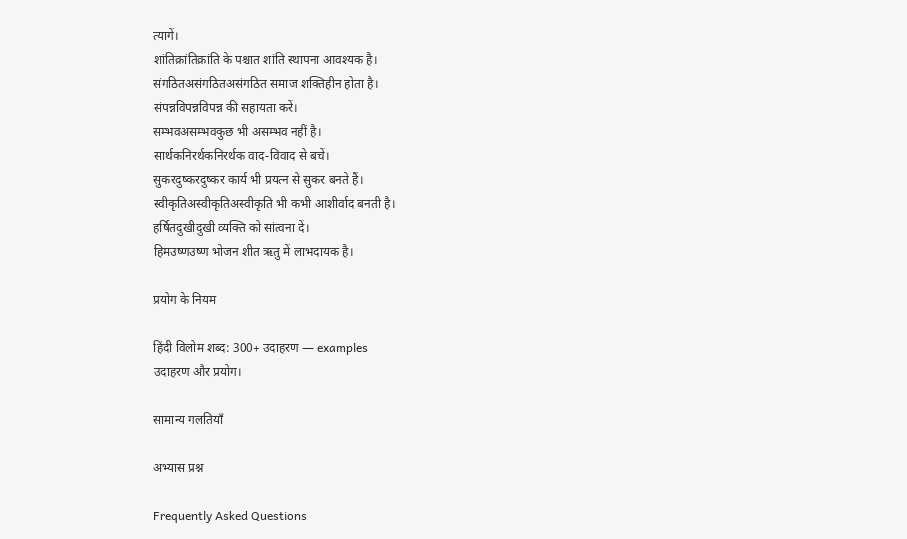त्यागें।
शांतिक्रांतिक्रांति के पश्चात शांति स्थापना आवश्यक है।
संगठितअसंगठितअसंगठित समाज शक्तिहीन होता है।
संपन्नविपन्नविपन्न की सहायता करें।
सम्भवअसम्भवकुछ भी असम्भव नहीं है।
सार्थकनिरर्थकनिरर्थक वाद-विवाद से बचें।
सुकरदुष्करदुष्कर कार्य भी प्रयत्न से सुकर बनते हैं।
स्वीकृतिअस्वीकृतिअस्वीकृति भी कभी आशीर्वाद बनती है।
हर्षितदुखीदुखी व्यक्ति को सांत्वना दें।
हिमउष्णउष्ण भोजन शीत ऋतु में लाभदायक है।

प्रयोग के नियम

हिंदी विलोम शब्द: 300+ उदाहरण — examples
उदाहरण और प्रयोग।

सामान्य गलतियाँ

अभ्यास प्रश्न

Frequently Asked Questions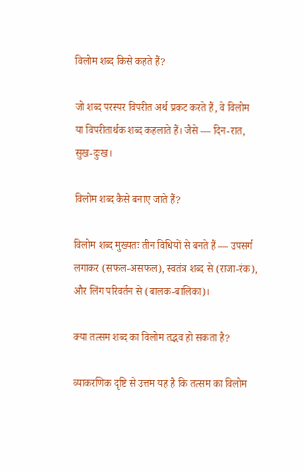विलोम शब्द किसे कहते हैं?

जो शब्द परस्पर विपरीत अर्थ प्रकट करते हैं, वे विलोम या विपरीतार्थक शब्द कहलाते हैं। जैसे — दिन-रात, सुख-दुःख।

विलोम शब्द कैसे बनाए जाते हैं?

विलोम शब्द मुख्यतः तीन विधियों से बनते हैं — उपसर्ग लगाकर (सफल-असफल), स्वतंत्र शब्द से (राजा-रंक), और लिंग परिवर्तन से (बालक-बालिका)।

क्या तत्सम शब्द का विलोम तद्भव हो सकता है?

व्याकरणिक दृष्टि से उत्तम यह है कि तत्सम का विलोम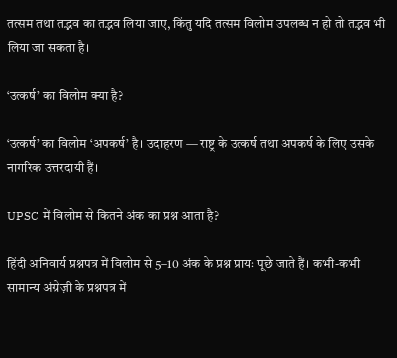तत्सम तथा तद्भव का तद्भव लिया जाए, किंतु यदि तत्सम विलोम उपलब्ध न हो तो तद्भव भी लिया जा सकता है।

‘उत्कर्ष’ का विलोम क्या है?

‘उत्कर्ष’ का विलोम ‘अपकर्ष’ है। उदाहरण — राष्ट्र के उत्कर्ष तथा अपकर्ष के लिए उसके नागरिक उत्तरदायी हैं।

UPSC में विलोम से कितने अंक का प्रश्न आता है?

हिंदी अनिवार्य प्रश्नपत्र में विलोम से 5–10 अंक के प्रश्न प्रायः पूछे जाते हैं। कभी-कभी सामान्य अंग्रेज़ी के प्रश्नपत्र में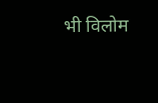भी विलोम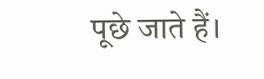पूछे जाते हैं।